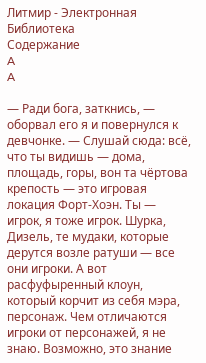Литмир - Электронная Библиотека
Содержание
A
A

— Ради бога, заткнись, — оборвал его я и повернулся к девчонке. — Слушай сюда: всё, что ты видишь — дома, площадь, горы, вон та чёртова крепость — это игровая локация Форт-Хоэн. Ты — игрок, я тоже игрок. Шурка, Дизель, те мудаки, которые дерутся возле ратуши — все они игроки. А вот расфуфыренный клоун, который корчит из себя мэра, персонаж. Чем отличаются игроки от персонажей, я не знаю. Возможно, это знание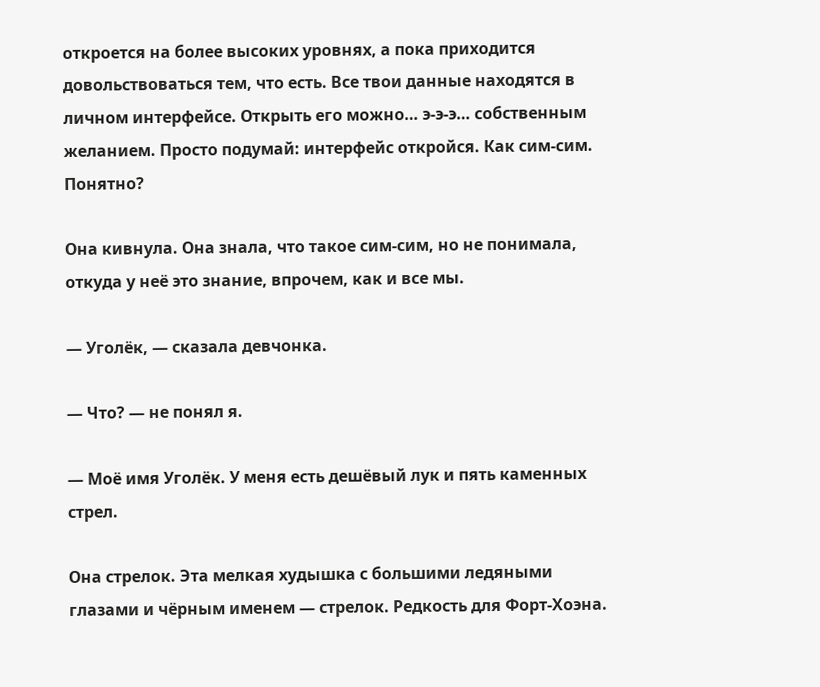откроется на более высоких уровнях, а пока приходится довольствоваться тем, что есть. Все твои данные находятся в личном интерфейсе. Открыть его можно… э-э-э… собственным желанием. Просто подумай: интерфейс откройся. Как сим-сим. Понятно?

Она кивнула. Она знала, что такое сим-сим, но не понимала, откуда у неё это знание, впрочем, как и все мы.

— Уголёк, — сказала девчонка.

— Что? — не понял я.

— Моё имя Уголёк. У меня есть дешёвый лук и пять каменных стрел.

Она стрелок. Эта мелкая худышка с большими ледяными глазами и чёрным именем — стрелок. Редкость для Форт-Хоэна.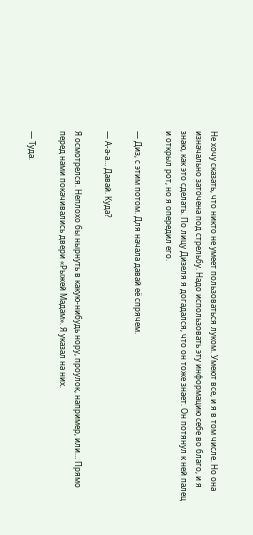Не хочу сказать, что никто не умеет пользоваться луком. Умеют все, и я в том числе. Но она изначально заточена под стрельбу. Надо использовать эту информацию себе во благо, и я знаю, как это сделать. По лицу Дизеля я догадался, что он тоже знает. Он потянул к ней палец и открыл рот, но я опередил его.

— Диз, с этим потом. Для начала давай её спрячем.

— А-а-а… Давай. Куда?

Я осмотрелся. Неплохо бы нырнуть в какую-нибудь нору, проулок, например, или… Прямо перед нами покачивались двери «Рыжей Мадам». Я указал на них.

— Туда.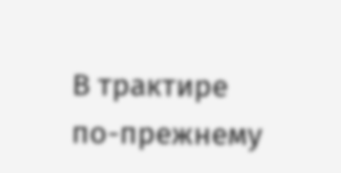В трактире по-прежнему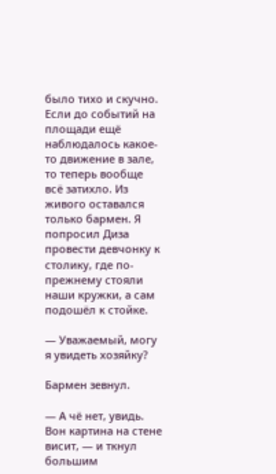было тихо и скучно. Если до событий на площади ещё наблюдалось какое-то движение в зале, то теперь вообще всё затихло. Из живого оставался только бармен. Я попросил Диза провести девчонку к столику, где по-прежнему стояли наши кружки, а сам подошёл к стойке.

— Уважаемый, могу я увидеть хозяйку?

Бармен зевнул.

— А чё нет, увидь. Вон картина на стене висит, — и ткнул большим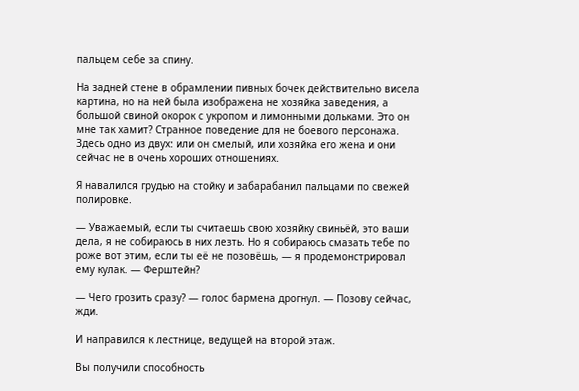пальцем себе за спину.

На задней стене в обрамлении пивных бочек действительно висела картина, но на ней была изображена не хозяйка заведения, а большой свиной окорок с укропом и лимонными дольками. Это он мне так хамит? Странное поведение для не боевого персонажа. Здесь одно из двух: или он смелый, или хозяйка его жена и они сейчас не в очень хороших отношениях.

Я навалился грудью на стойку и забарабанил пальцами по свежей полировке.

— Уважаемый, если ты считаешь свою хозяйку свиньёй, это ваши дела, я не собираюсь в них лезть. Но я собираюсь смазать тебе по роже вот этим, если ты её не позовёшь, — я продемонстрировал ему кулак. — Ферштейн?

— Чего грозить сразу? — голос бармена дрогнул. — Позову сейчас, жди.

И направился к лестнице, ведущей на второй этаж.

Вы получили способность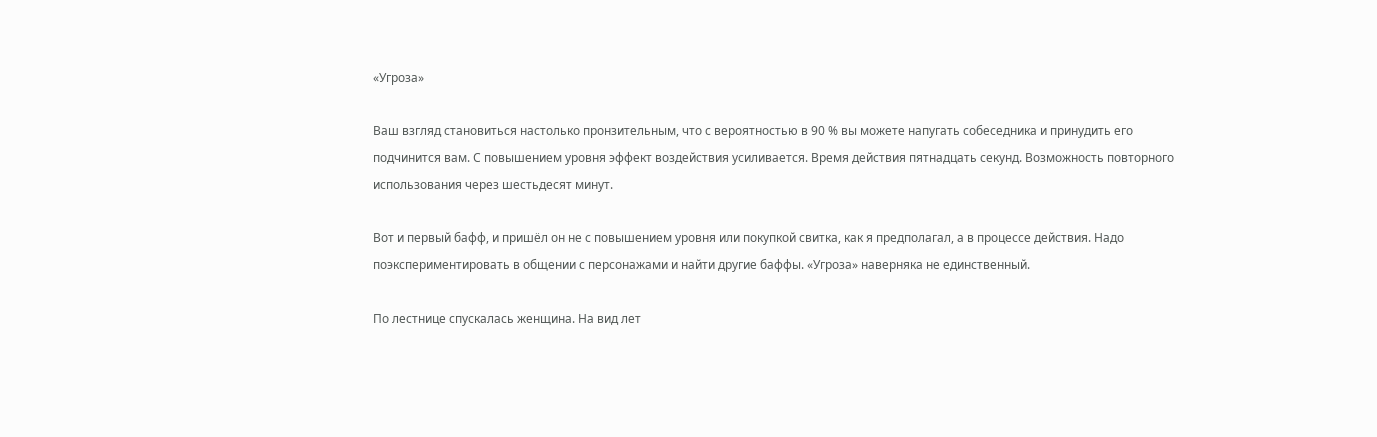«Угроза»

Ваш взгляд становиться настолько пронзительным, что с вероятностью в 90 % вы можете напугать собеседника и принудить его подчинится вам. С повышением уровня эффект воздействия усиливается. Время действия пятнадцать секунд. Возможность повторного использования через шестьдесят минут.

Вот и первый бафф, и пришёл он не с повышением уровня или покупкой свитка, как я предполагал, а в процессе действия. Надо поэкспериментировать в общении с персонажами и найти другие баффы. «Угроза» наверняка не единственный.

По лестнице спускалась женщина. На вид лет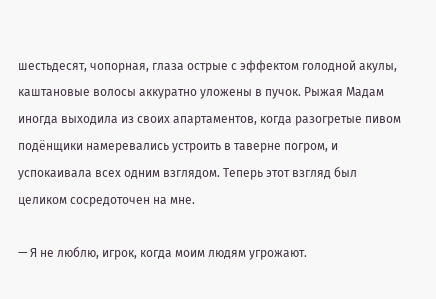шестьдесят, чопорная, глаза острые с эффектом голодной акулы, каштановые волосы аккуратно уложены в пучок. Рыжая Мадам иногда выходила из своих апартаментов, когда разогретые пивом подёнщики намеревались устроить в таверне погром, и успокаивала всех одним взглядом. Теперь этот взгляд был целиком сосредоточен на мне.

— Я не люблю, игрок, когда моим людям угрожают.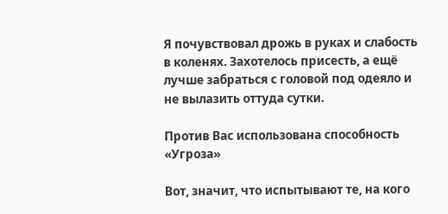Я почувствовал дрожь в руках и слабость в коленях. Захотелось присесть, а ещё лучше забраться с головой под одеяло и не вылазить оттуда сутки.

Против Вас использована способность «Угроза»

Вот, значит, что испытывают те, на кого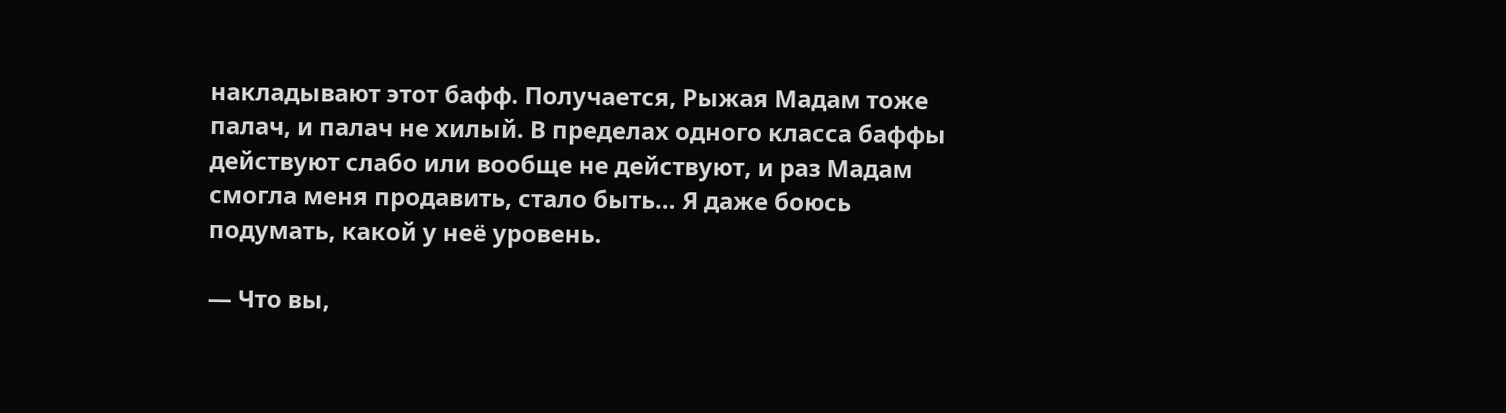накладывают этот бафф. Получается, Рыжая Мадам тоже палач, и палач не хилый. В пределах одного класса баффы действуют слабо или вообще не действуют, и раз Мадам смогла меня продавить, стало быть… Я даже боюсь подумать, какой у неё уровень.

— Что вы,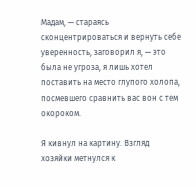Мадам, — стараясь сконцентрироваться и вернуть себе уверенность, заговорил я, — это была не угроза, я лишь хотел поставить на место глупого холопа, посмевшего сравнить вас вон с тем окороком.

Я кивнул на картину. Взгляд хозяйки метнулся к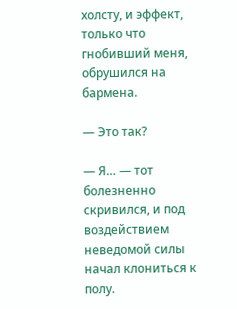холсту, и эффект, только что гнобивший меня, обрушился на бармена.

— Это так?

— Я… — тот болезненно скривился, и под воздействием неведомой силы начал клониться к полу.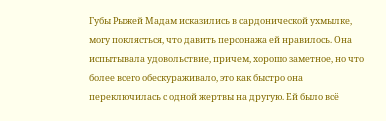Губы Рыжей Мадам исказились в сардонической ухмылке, могу поклясться, что давить персонажа ей нравилось. Она испытывала удовольствие, причем, хорошо заметное, но что более всего обескураживало, это как быстро она переключилась с одной жертвы на другую. Ей было всё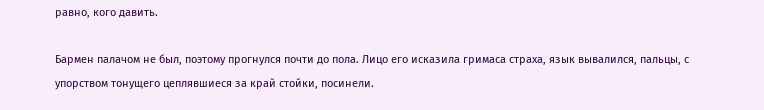равно, кого давить.

Бармен палачом не был, поэтому прогнулся почти до пола. Лицо его исказила гримаса страха, язык вывалился, пальцы, с упорством тонущего цеплявшиеся за край стойки, посинели.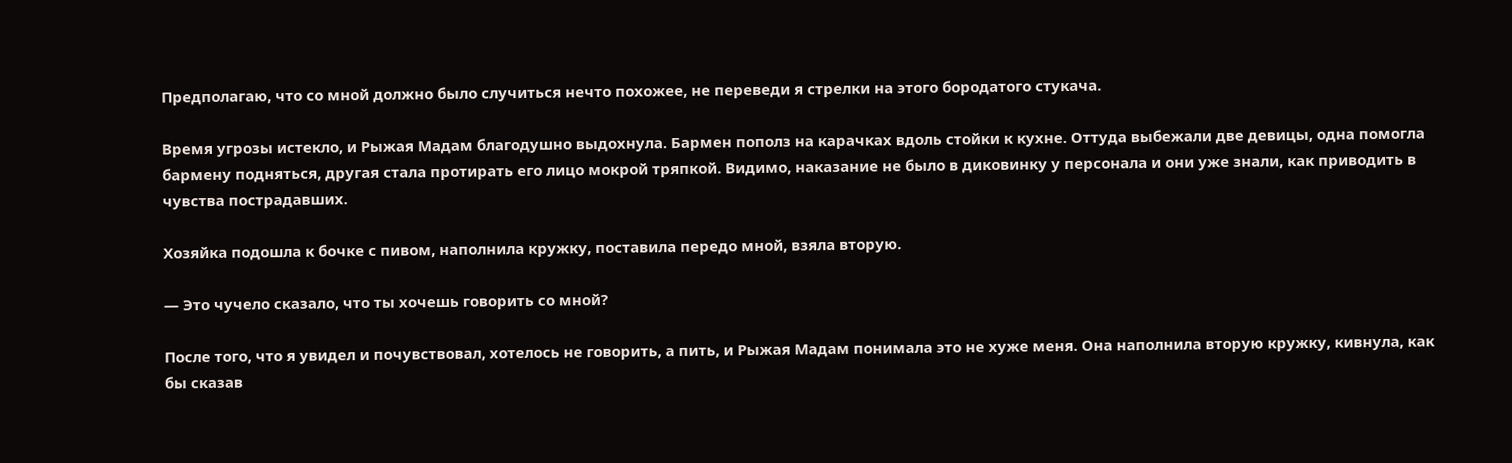Предполагаю, что со мной должно было случиться нечто похожее, не переведи я стрелки на этого бородатого стукача.

Время угрозы истекло, и Рыжая Мадам благодушно выдохнула. Бармен пополз на карачках вдоль стойки к кухне. Оттуда выбежали две девицы, одна помогла бармену подняться, другая стала протирать его лицо мокрой тряпкой. Видимо, наказание не было в диковинку у персонала и они уже знали, как приводить в чувства пострадавших.

Хозяйка подошла к бочке с пивом, наполнила кружку, поставила передо мной, взяла вторую.

— Это чучело сказало, что ты хочешь говорить со мной?

После того, что я увидел и почувствовал, хотелось не говорить, а пить, и Рыжая Мадам понимала это не хуже меня. Она наполнила вторую кружку, кивнула, как бы сказав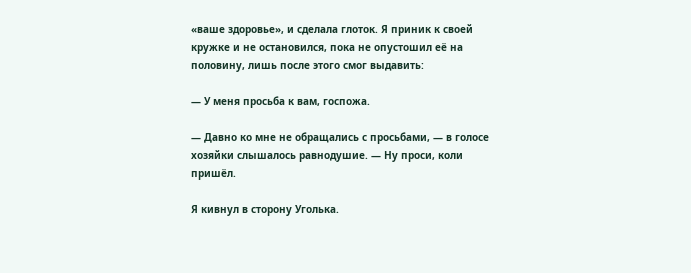«ваше здоровье», и сделала глоток. Я приник к своей кружке и не остановился, пока не опустошил её на половину, лишь после этого смог выдавить:

— У меня просьба к вам, госпожа.

— Давно ко мне не обращались с просьбами, — в голосе хозяйки слышалось равнодушие. — Ну проси, коли пришёл.

Я кивнул в сторону Уголька.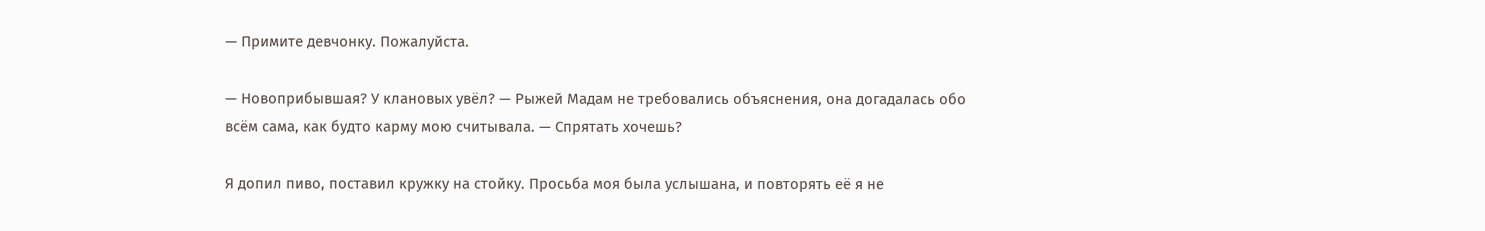— Примите девчонку. Пожалуйста.

— Новоприбывшая? У клановых увёл? — Рыжей Мадам не требовались объяснения, она догадалась обо всём сама, как будто карму мою считывала. — Спрятать хочешь?

Я допил пиво, поставил кружку на стойку. Просьба моя была услышана, и повторять её я не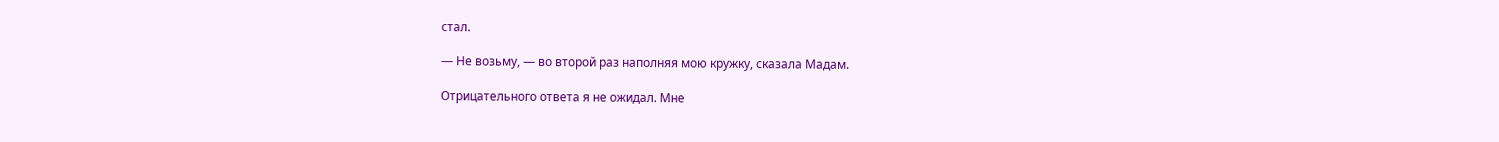стал.

— Не возьму, — во второй раз наполняя мою кружку, сказала Мадам.

Отрицательного ответа я не ожидал. Мне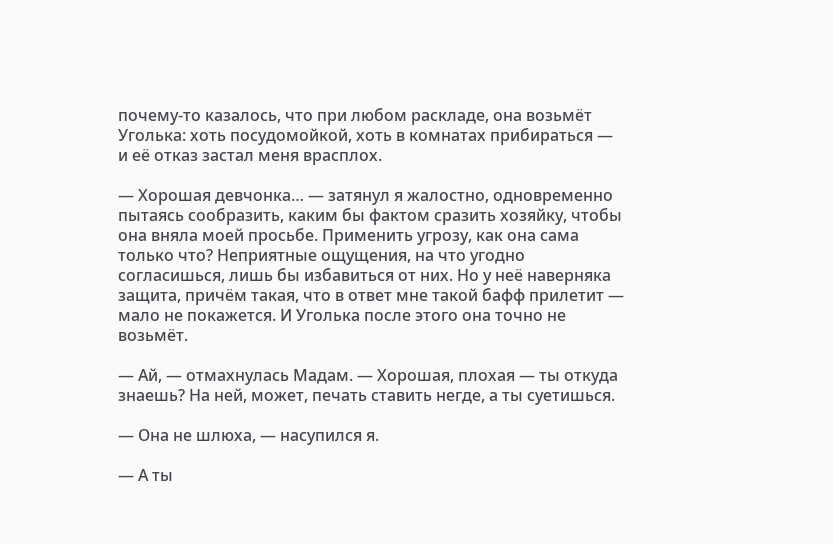почему-то казалось, что при любом раскладе, она возьмёт Уголька: хоть посудомойкой, хоть в комнатах прибираться — и её отказ застал меня врасплох.

— Хорошая девчонка… — затянул я жалостно, одновременно пытаясь сообразить, каким бы фактом сразить хозяйку, чтобы она вняла моей просьбе. Применить угрозу, как она сама только что? Неприятные ощущения, на что угодно согласишься, лишь бы избавиться от них. Но у неё наверняка защита, причём такая, что в ответ мне такой бафф прилетит — мало не покажется. И Уголька после этого она точно не возьмёт.

— Ай, — отмахнулась Мадам. — Хорошая, плохая — ты откуда знаешь? На ней, может, печать ставить негде, а ты суетишься.

— Она не шлюха, — насупился я.

— А ты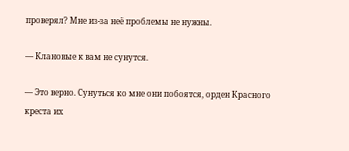проверял? Мне из-за неё проблемы не нужны.

— Клановые к вам не сунутся.

— Это верно. Сунуться ко мне они побоятся, орден Красного креста их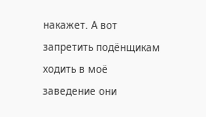накажет. А вот запретить подёнщикам ходить в моё заведение они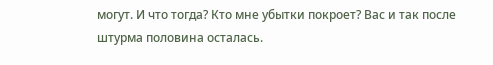могут. И что тогда? Кто мне убытки покроет? Вас и так после штурма половина осталась.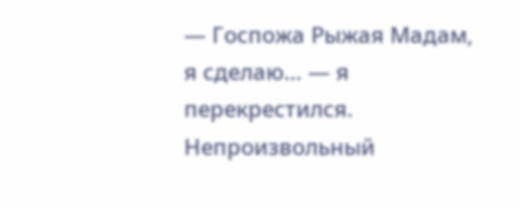— Госпожа Рыжая Мадам, я сделаю… — я перекрестился. Непроизвольный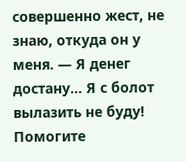совершенно жест, не знаю, откуда он у меня. — Я денег достану… Я с болот вылазить не буду! Помогите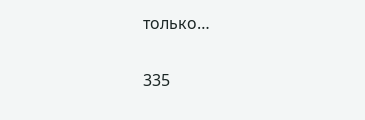только…

335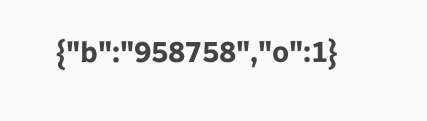{"b":"958758","o":1}